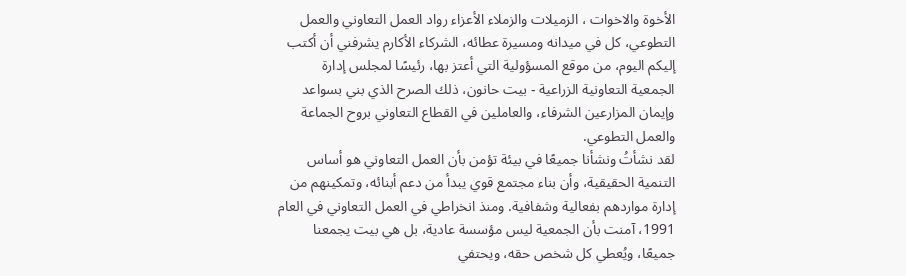الأخوة والاخوات ، الزميلات والزملاء الأعزاء رواد العمل التعاوني والعمل التطوعي، كل في ميدانه ومسيرة عطائه، الشركاء الأكارم يشرفني أن أكتب إليكم اليوم، من موقع المسؤولية التي أعتز بها، رئيسًا لمجلس إدارة الجمعية التعاونية الزراعية - بيت حانون، ذلك الصرح الذي بني بسواعد وإيمان المزارعين الشرفاء، والعاملين في القطاع التعاوني بروح الجماعة والعمل التطوعي.
لقد نشأتُ ونشأنا جميعًا في بيئة تؤمن بأن العمل التعاوني هو أساس التنمية الحقيقية، وأن بناء مجتمع قوي يبدأ من دعم أبنائه، وتمكينهم من إدارة مواردهم بفعالية وشفافية. ومنذ انخراطي في العمل التعاوني في العام 1991، آمنت بأن الجمعية ليس مؤسسة عادية، بل هي بيت يجمعنا جميعًا، ويُعطي كل شخص حقه، ويحتفي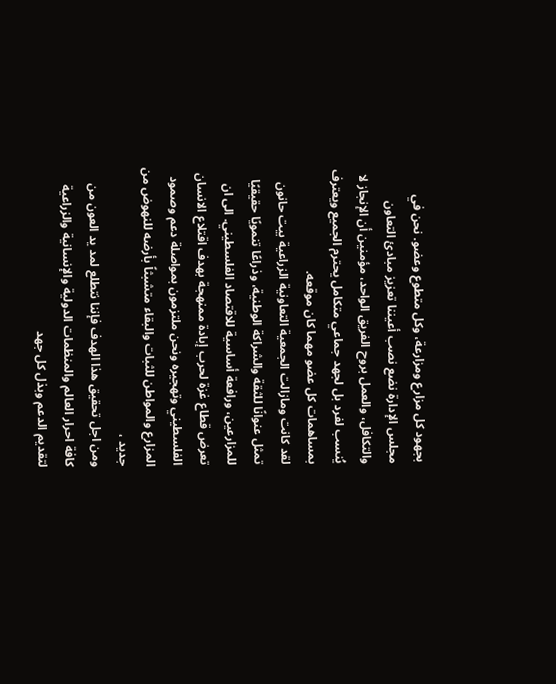بجهود كل مزارع ومزارعة، وكل متطوع وعضو. نحن في مجلس الإدارة نضع نصب أعيننا تعزيز مبادئ التعاون والتكافل، والعمل بروح الفريق الواحد، مؤمنين أن الإنجاز لا يُنسب لفرد بل لجهد جماعي متكامل يحترم الجميع ويعترف بمساهمات كل عضو مهما كان موقعه.
لقد كانت ومازالت الجمعية التعاونية الزراعية بيت حانون تمثل عنوانًا للثقة والشراكة الوطنية، وذراعًا تنمويًا حقيقيًا للمزارعين، ورافعة أساسية للاقتصاد الفلسطيني. الى ان تعرض قطاع غزة لحرب إبادة ممنهجة بهدف اقتلاع الانسان الفلسطيني وتهجيره ونحن ملتزمون بمواصلة دعم وصمود المزارع والمواطن للثبات والبقاء متشبثاً بأرضه للنهوض من جديد ،
ومن اجل تحقيق هذا الهدف فإننا نتطلع لمد يد العون من كافة احرار العالم والمنظمات الدولية والإنسانية والزراعية لتقديم الدعم وبذل كل جهد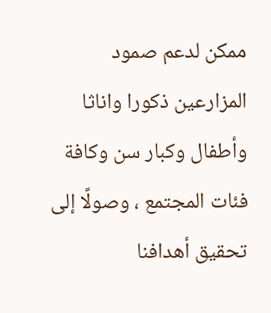ممكن لدعم صمود المزارعين ذكورا واناثا وأطفال وكبار سن وكافة فئات المجتمع ، وصولًا إلى تحقيق أهدافنا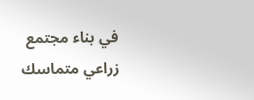في بناء مجتمع زراعي متماسك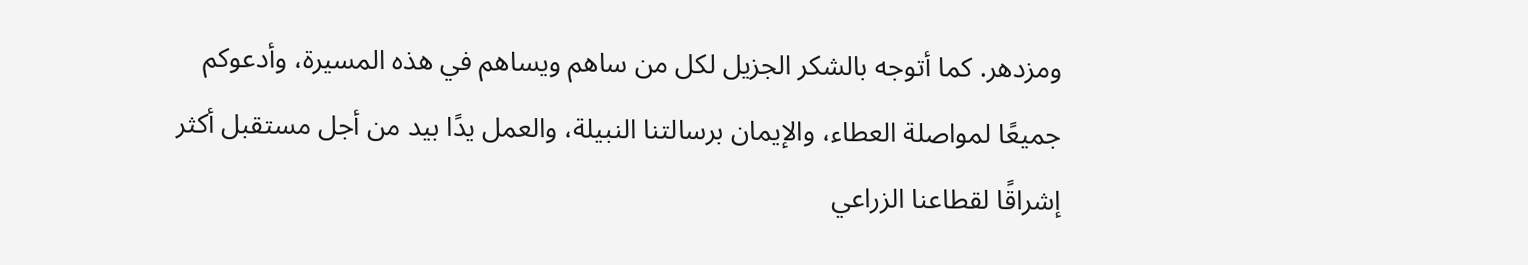ومزدهر. كما أتوجه بالشكر الجزيل لكل من ساهم ويساهم في هذه المسيرة، وأدعوكم جميعًا لمواصلة العطاء، والإيمان برسالتنا النبيلة، والعمل يدًا بيد من أجل مستقبل أكثر إشراقًا لقطاعنا الزراعي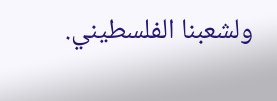ولشعبنا الفلسطيني.